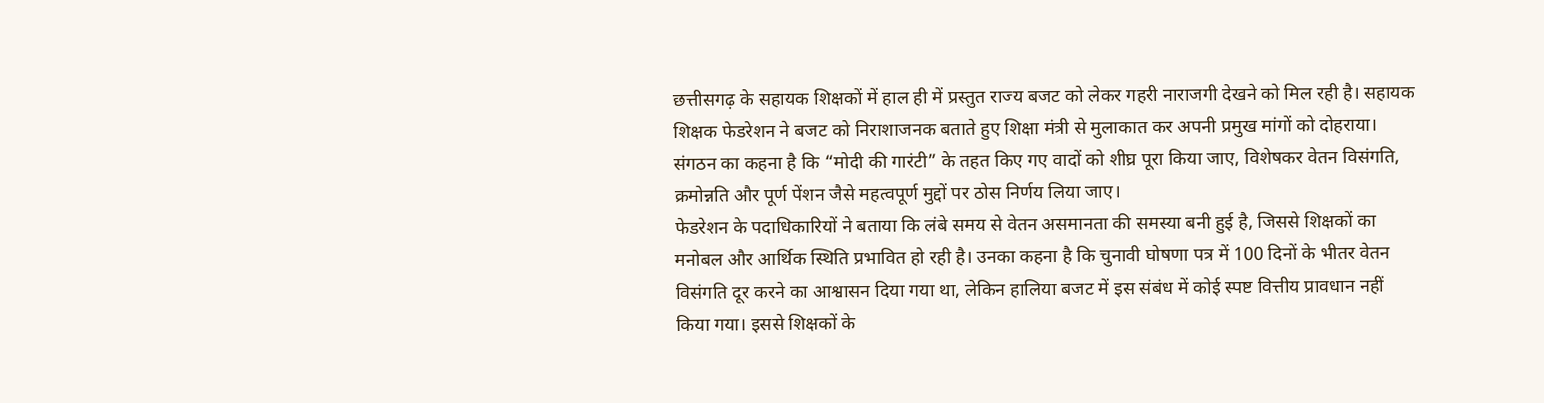छत्तीसगढ़ के सहायक शिक्षकों में हाल ही में प्रस्तुत राज्य बजट को लेकर गहरी नाराजगी देखने को मिल रही है। सहायक शिक्षक फेडरेशन ने बजट को निराशाजनक बताते हुए शिक्षा मंत्री से मुलाकात कर अपनी प्रमुख मांगों को दोहराया। संगठन का कहना है कि “मोदी की गारंटी” के तहत किए गए वादों को शीघ्र पूरा किया जाए, विशेषकर वेतन विसंगति, क्रमोन्नति और पूर्ण पेंशन जैसे महत्वपूर्ण मुद्दों पर ठोस निर्णय लिया जाए।
फेडरेशन के पदाधिकारियों ने बताया कि लंबे समय से वेतन असमानता की समस्या बनी हुई है, जिससे शिक्षकों का मनोबल और आर्थिक स्थिति प्रभावित हो रही है। उनका कहना है कि चुनावी घोषणा पत्र में 100 दिनों के भीतर वेतन विसंगति दूर करने का आश्वासन दिया गया था, लेकिन हालिया बजट में इस संबंध में कोई स्पष्ट वित्तीय प्रावधान नहीं किया गया। इससे शिक्षकों के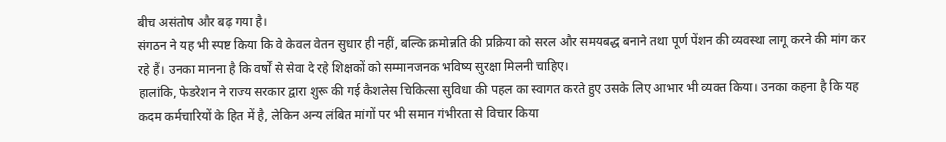बीच असंतोष और बढ़ गया है।
संगठन ने यह भी स्पष्ट किया कि वे केवल वेतन सुधार ही नहीं, बल्कि क्रमोन्नति की प्रक्रिया को सरल और समयबद्ध बनाने तथा पूर्ण पेंशन की व्यवस्था लागू करने की मांग कर रहे हैं। उनका मानना है कि वर्षों से सेवा दे रहे शिक्षकों को सम्मानजनक भविष्य सुरक्षा मिलनी चाहिए।
हालांकि, फेडरेशन ने राज्य सरकार द्वारा शुरू की गई कैशलेस चिकित्सा सुविधा की पहल का स्वागत करते हुए उसके लिए आभार भी व्यक्त किया। उनका कहना है कि यह कदम कर्मचारियों के हित में है, लेकिन अन्य लंबित मांगों पर भी समान गंभीरता से विचार किया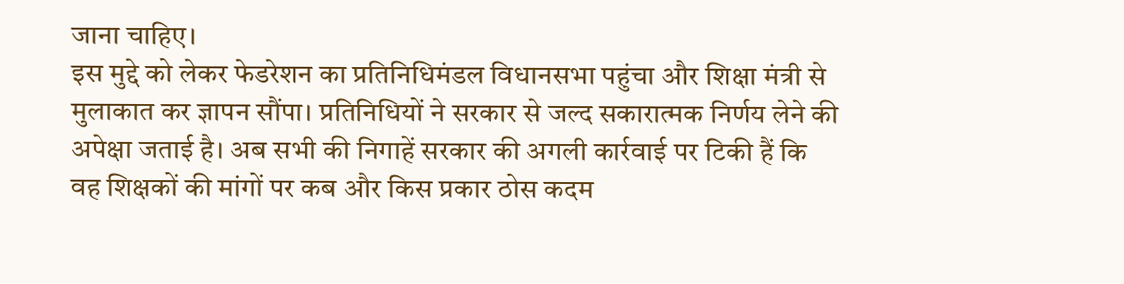जाना चाहिए।
इस मुद्दे को लेकर फेडरेशन का प्रतिनिधिमंडल विधानसभा पहुंचा और शिक्षा मंत्री से मुलाकात कर ज्ञापन सौंपा। प्रतिनिधियों ने सरकार से जल्द सकारात्मक निर्णय लेने की अपेक्षा जताई है। अब सभी की निगाहें सरकार की अगली कार्रवाई पर टिकी हैं कि वह शिक्षकों की मांगों पर कब और किस प्रकार ठोस कदम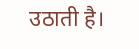उठाती है।